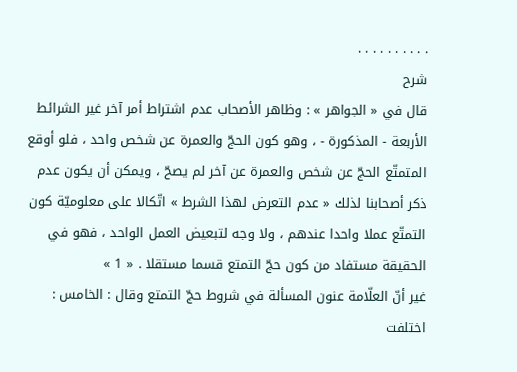. . . . . . . . . .
شرح
قال في « الجواهر » : وظاهر الأصحاب عدم اشتراط أمر آخر غير الشرائط الأربعة - المذكورة - ، وهو كون الحجّ والعمرة عن شخص واحد ، فلو أوقع المتمتّع الحجّ عن شخص والعمرة عن آخر لم يصحّ ، ويمكن أن يكون عدم ذكر أصحابنا لذلك « عدم التعرض لهذا الشرط » اتّكالا على معلوميّة كون التمتّع عملا واحدا عندهم ، ولا وجه لتبعيض العمل الواحد ، فهو في الحقيقة مستفاد من كون حجّ التمتع قسما مستقلا . « 1 »
غير أنّ العلّامة عنون المسألة في شروط حجّ التمتع وقال : الخامس :
اختلفت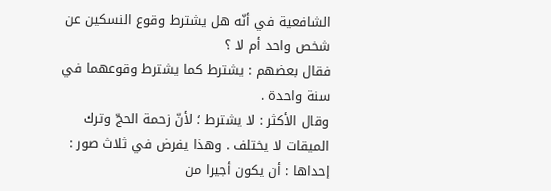الشافعية في أنّه هل يشترط وقوع النسكين عن شخص واحد أم لا ؟
فقال بعضهم : يشترط كما يشترط وقوعهما في سنة واحدة .
وقال الأكثر : لا يشترط ؛ لأنّ زحمة الحجّ وترك الميقات لا يختلف . وهذا يفرض في ثلاث صور :
إحداها : أن يكون أجيرا من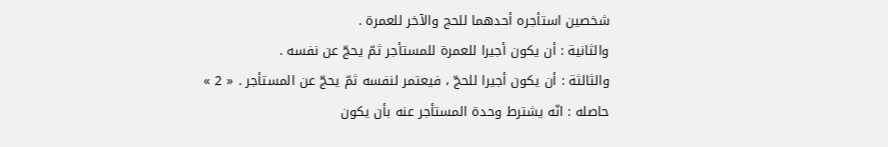شخصين استأجره أحدهما للحج والآخر للعمرة .
والثانية : أن يكون أجيرا للعمرة للمستأجر ثمّ يحجّ عن نفسه .
والثالثة : أن يكون أجيرا للحجّ ، فيعتمر لنفسه ثمّ يحجّ عن المستأجر . « 2 »
حاصله : انّه يشترط وحدة المستأجر عنه بأن يكون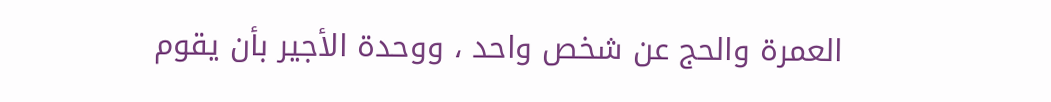العمرة والحج عن شخص واحد ، ووحدة الأجير بأن يقوم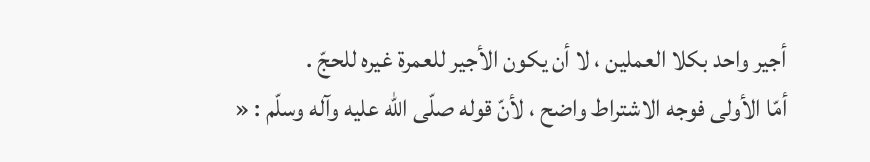أجير واحد بكلا العملين ، لا أن يكون الأجير للعمرة غيره للحجّ .
أمّا الأولى فوجه الاشتراط واضح ، لأنّ قوله صلّى اللّه عليه وآله وسلّم : «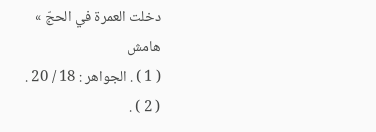دخلت العمرة في الحجّ »
هامش
( 1 ) . الجواهر : 18 / 20 .
( 2 ) .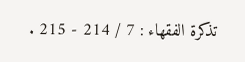تذكرة الفقهاء : 7 / 214 - 215 .